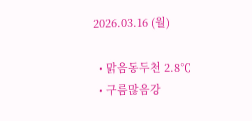2026.03.16 (월)

  • 맑음동두천 2.8℃
  • 구름많음강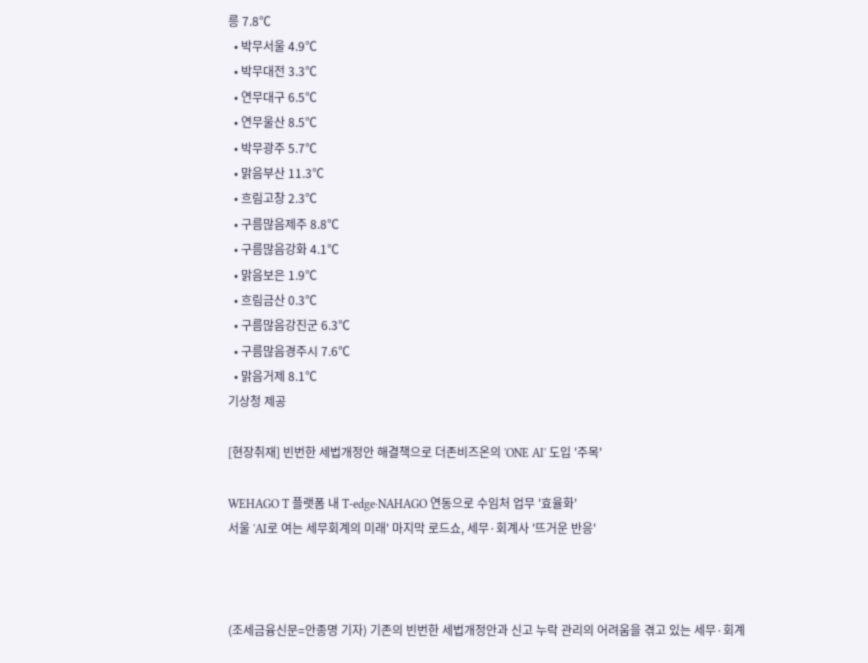릉 7.8℃
  • 박무서울 4.9℃
  • 박무대전 3.3℃
  • 연무대구 6.5℃
  • 연무울산 8.5℃
  • 박무광주 5.7℃
  • 맑음부산 11.3℃
  • 흐림고창 2.3℃
  • 구름많음제주 8.8℃
  • 구름많음강화 4.1℃
  • 맑음보은 1.9℃
  • 흐림금산 0.3℃
  • 구름많음강진군 6.3℃
  • 구름많음경주시 7.6℃
  • 맑음거제 8.1℃
기상청 제공

[현장취재] 빈번한 세법개정안 해결책으로 더존비즈온의 'ONE AI' 도입 '주목'

WEHAGO T 플랫폼 내 T-edge·NAHAGO 연동으로 수임처 업무 '효율화'
서울 'AI로 여는 세무회계의 미래' 마지막 로드쇼, 세무·회계사 '뜨거운 반응'



(조세금융신문=안종명 기자) 기존의 빈번한 세법개정안과 신고 누락 관리의 어려움을 겪고 있는 세무·회계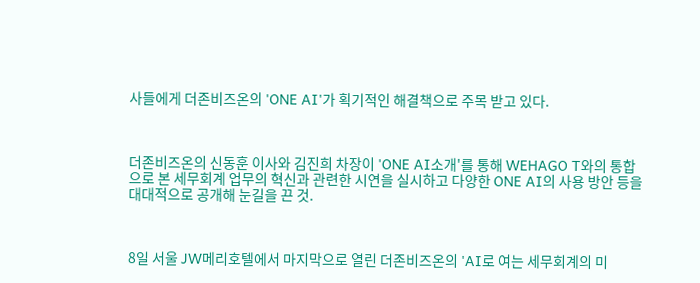사들에게 더존비즈온의 'ONE AI'가 획기적인 해결책으로 주목 받고 있다.



더존비즈온의 신동훈 이사와 김진희 차장이 'ONE AI소개'를 통해 WEHAGO T와의 통합으로 본 세무회계 업무의 혁신과 관련한 시연을 실시하고 다양한 ONE AI의 사용 방안 등을 대대적으로 공개해 눈길을 끈 것.



8일 서울 JW메리호텔에서 마지막으로 열린 더존비즈온의 'AI로 여는 세무회계의 미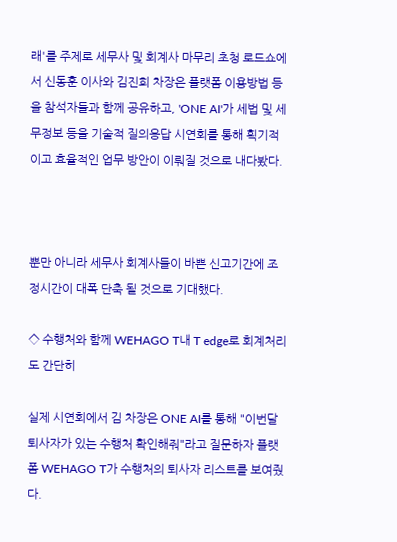래'를 주제로 세무사 및 회계사 마무리 초청 로드쇼에서 신동훈 이사와 김진희 차장은 플랫폼 이용방법 등을 참석자들과 함께 공유하고, 'ONE AI'가 세법 및 세무정보 등을 기술적 질의응답 시연회를 통해 획기적이고 효율적인 업무 방안이 이뤄질 것으로 내다봤다.



뿐만 아니라 세무사 회계사들이 바쁜 신고기간에 조정시간이 대폭 단축 될 것으로 기대했다.

◇ 수행처와 함께 WEHAGO T내 T edge로 회계처리도 간단히

실제 시연회에서 김 차장은 ONE AI를 통해 "이번달 퇴사자가 있는 수행처 확인해줘"라고 질문하자 플랫폼 WEHAGO T가 수행처의 퇴사자 리스트를 보여줬다.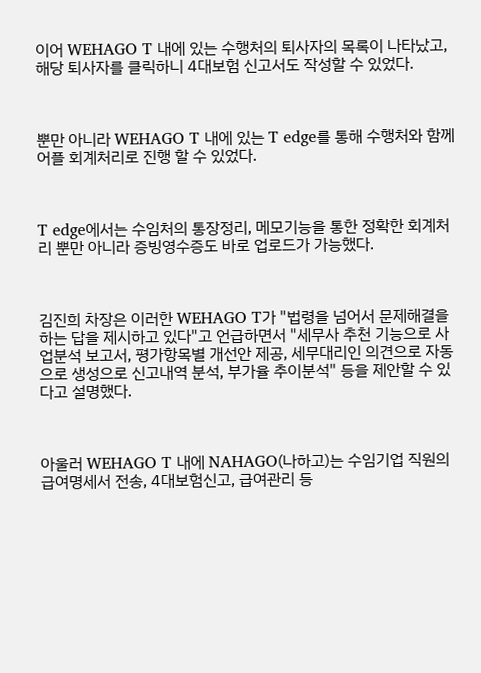이어 WEHAGO T 내에 있는 수행처의 퇴사자의 목록이 나타났고, 해당 퇴사자를 클릭하니 4대보험 신고서도 작성할 수 있었다.



뿐만 아니라 WEHAGO T 내에 있는 T edge를 통해 수행처와 함께 어플 회계처리로 진행 할 수 있었다.



T edge에서는 수임처의 통장정리, 메모기능을 통한 정확한 회계처리 뿐만 아니라 증빙영수증도 바로 업로드가 가능했다.



김진희 차장은 이러한 WEHAGO T가 "법령을 넘어서 문제해결을 하는 답을 제시하고 있다"고 언급하면서 "세무사 추천 기능으로 사업분석 보고서, 평가항목별 개선안 제공, 세무대리인 의견으로 자동으로 생성으로 신고내역 분석, 부가율 추이분석" 등을 제안할 수 있다고 설명했다.



아울러 WEHAGO T 내에 NAHAGO(나하고)는 수임기업 직원의 급여명세서 전송, 4대보험신고, 급여관리 등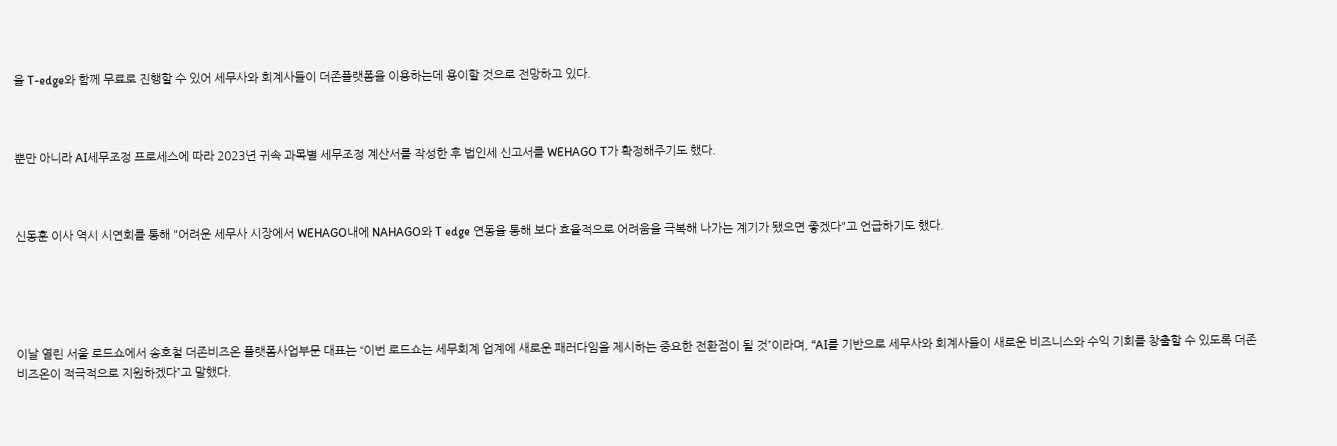을 T-edge와 함께 무료로 진행할 수 있어 세무사와 회계사들이 더존플랫폼을 이용하는데 용이할 것으로 전망하고 있다.



뿐만 아니라 AI세무조정 프로세스에 따라 2023년 귀속 과목별 세무조정 계산서를 작성한 후 법인세 신고서를 WEHAGO T가 확정해주기도 했다.



신동훈 이사 역시 시연회를 통해 "어려운 세무사 시장에서 WEHAGO내에 NAHAGO와 T edge 연동을 통해 보다 효율적으로 어려움을 극복해 나가는 계기가 됐으면 좋겠다"고 언급하기도 했다.





이날 열린 서울 로드쇼에서 송호철 더존비즈온 플랫폼사업부문 대표는 “이번 로드쇼는 세무회계 업계에 새로운 패러다임을 제시하는 중요한 전환점이 될 것”이라며, “AI를 기반으로 세무사와 회계사들이 새로운 비즈니스와 수익 기회를 창출할 수 있도록 더존비즈온이 적극적으로 지원하겠다”고 말했다.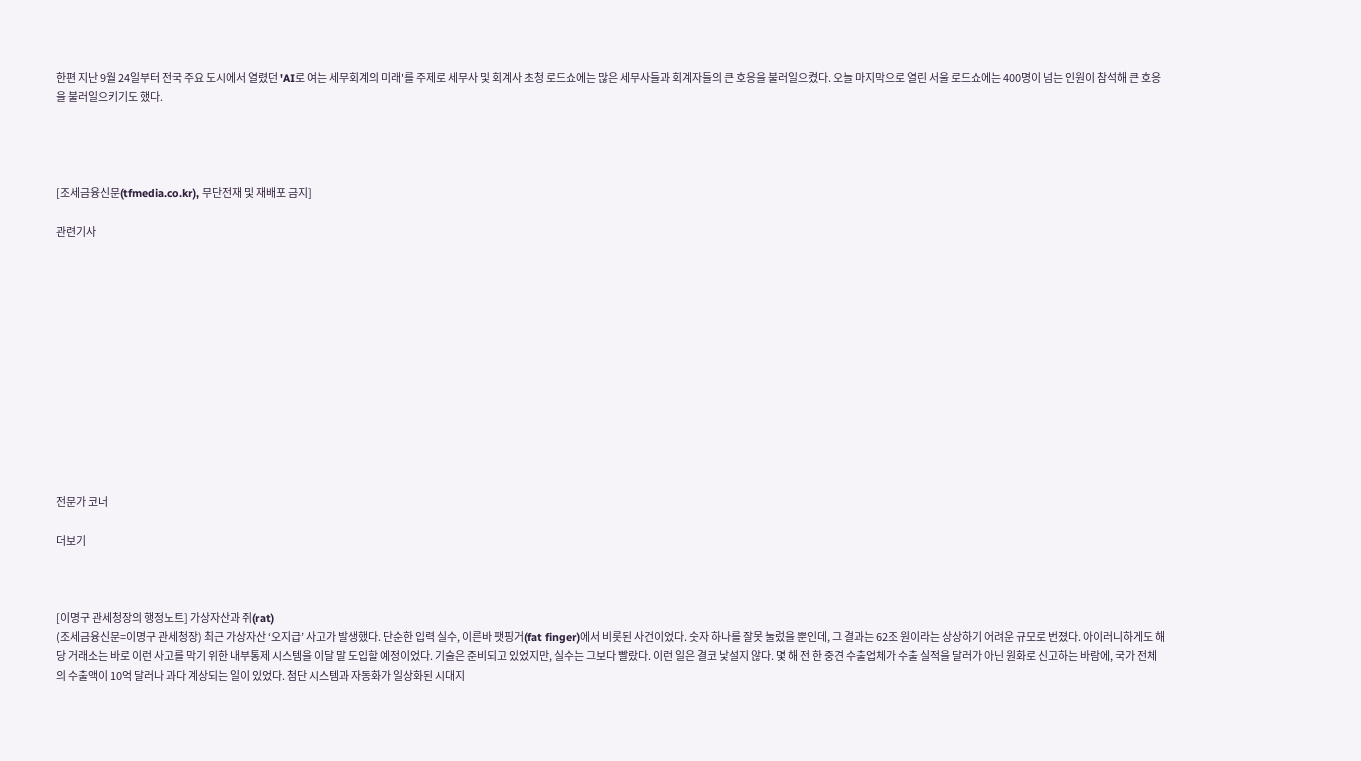한편 지난 9월 24일부터 전국 주요 도시에서 열렸던 'AI로 여는 세무회계의 미래'를 주제로 세무사 및 회계사 초청 로드쇼에는 많은 세무사들과 회계자들의 큰 호응을 불러일으켰다. 오늘 마지막으로 열린 서울 로드쇼에는 400명이 넘는 인원이 참석해 큰 호응을 불러일으키기도 했다.




[조세금융신문(tfmedia.co.kr), 무단전재 및 재배포 금지]

관련기사













전문가 코너

더보기



[이명구 관세청장의 행정노트] 가상자산과 쥐(rat)
(조세금융신문=이명구 관세청장) 최근 가상자산 ‘오지급’ 사고가 발생했다. 단순한 입력 실수, 이른바 팻핑거(fat finger)에서 비롯된 사건이었다. 숫자 하나를 잘못 눌렀을 뿐인데, 그 결과는 62조 원이라는 상상하기 어려운 규모로 번졌다. 아이러니하게도 해당 거래소는 바로 이런 사고를 막기 위한 내부통제 시스템을 이달 말 도입할 예정이었다. 기술은 준비되고 있었지만, 실수는 그보다 빨랐다. 이런 일은 결코 낯설지 않다. 몇 해 전 한 중견 수출업체가 수출 실적을 달러가 아닌 원화로 신고하는 바람에, 국가 전체의 수출액이 10억 달러나 과다 계상되는 일이 있었다. 첨단 시스템과 자동화가 일상화된 시대지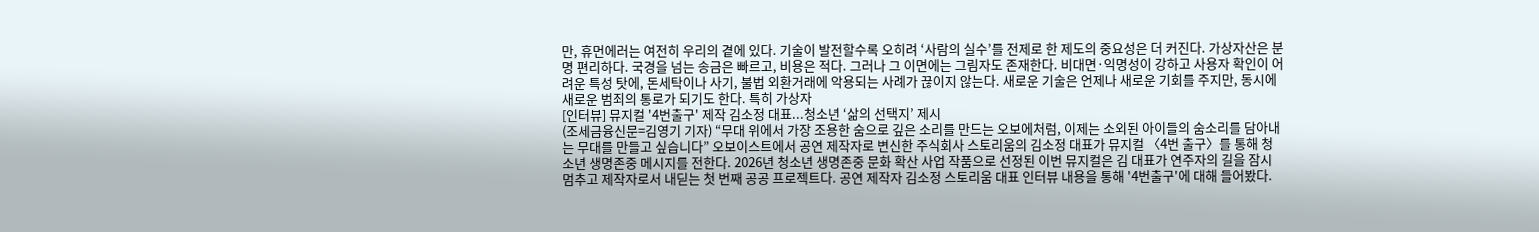만, 휴먼에러는 여전히 우리의 곁에 있다. 기술이 발전할수록 오히려 ‘사람의 실수’를 전제로 한 제도의 중요성은 더 커진다. 가상자산은 분명 편리하다. 국경을 넘는 송금은 빠르고, 비용은 적다. 그러나 그 이면에는 그림자도 존재한다. 비대면·익명성이 강하고 사용자 확인이 어려운 특성 탓에, 돈세탁이나 사기, 불법 외환거래에 악용되는 사례가 끊이지 않는다. 새로운 기술은 언제나 새로운 기회를 주지만, 동시에 새로운 범죄의 통로가 되기도 한다. 특히 가상자
[인터뷰] 뮤지컬 '4번출구' 제작 김소정 대표...청소년 ‘삶의 선택지’ 제시
(조세금융신문=김영기 기자) “무대 위에서 가장 조용한 숨으로 깊은 소리를 만드는 오보에처럼, 이제는 소외된 아이들의 숨소리를 담아내는 무대를 만들고 싶습니다” 오보이스트에서 공연 제작자로 변신한 주식회사 스토리움의 김소정 대표가 뮤지컬 〈4번 출구〉를 통해 청소년 생명존중 메시지를 전한다. 2026년 청소년 생명존중 문화 확산 사업 작품으로 선정된 이번 뮤지컬은 김 대표가 연주자의 길을 잠시 멈추고 제작자로서 내딛는 첫 번째 공공 프로젝트다. 공연 제작자 김소정 스토리움 대표 인터뷰 내용을 통해 '4번출구'에 대해 들어봤다.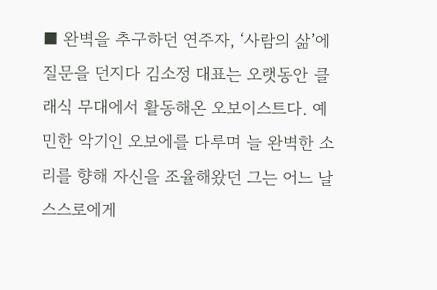■ 완벽을 추구하던 연주자, ‘사람의 삶’에 질문을 던지다 김소정 대표는 오랫동안 클래식 무대에서 활동해온 오보이스트다. 예민한 악기인 오보에를 다루며 늘 완벽한 소리를 향해 자신을 조율해왔던 그는 어느 날 스스로에게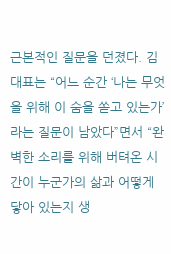근본적인 질문을 던졌다. 김 대표는 “어느 순간 ‘나는 무엇을 위해 이 숨을 쏟고 있는가’라는 질문이 남았다”면서 “완벽한 소리를 위해 버텨온 시간이 누군가의 삶과 어떻게 닿아 있는지 생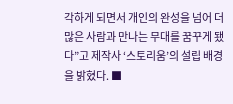각하게 되면서 개인의 완성을 넘어 더 많은 사람과 만나는 무대를 꿈꾸게 됐다”고 제작사 ‘스토리움’의 설립 배경을 밝혔다. ■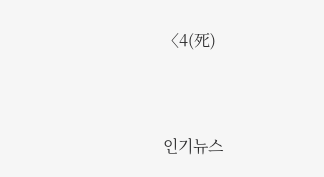〈4(死)


인기뉴스